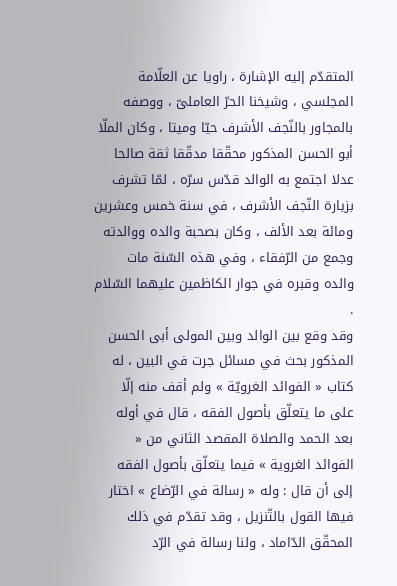المتقدّم إليه الإشارة ، راويا عن العلّامة المجلسي ، وشيخنا الحرّ العاملىّ ، ووصفه بالمجاور بالنّجف الأشرف حيّا وميتا ، وكان الملّا أبو الحسن المذكور محقّقا مدقّقا ثقة صالحا عدلا اجتمع به الوالد قدّس سرّه ، لمّا تشرف بزيارة النّجف الأشرف ، في سنة خمس وعشرين ومائة بعد الألف ، وكان بصحبة والده ووالدته وجمع من الرّفقاء ، وفي هذه السّنة مات والده وقبره في جوار الكاظمين عليهما السّلام .
وقد وقع بين الوالد وبين المولى أبى الحسن المذكور بحث في مسائل جرت في البين ، له كتاب « الفوائد الغرويّة » ولم أقف منه إلّا على ما يتعلّق بأصول الفقه ، قال في أوله بعد الحمد والصلاة المقصد الثاني من « الفوائد الغروية » فيما يتعلّق بأصول الفقه إلى أن قال : وله « رسالة في الرّضاع » اختار فيها القول بالتّنزيل ، وقد تقدّم في ذلك المحقّق الدّاماد ، ولنا رسالة في الرّد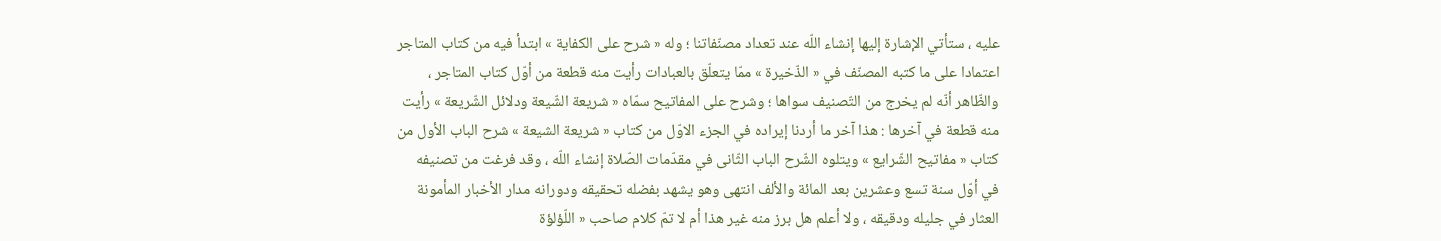عليه ، ستأتي الإشارة إليها إنشاء اللّه عند تعداد مصنّفاتنا ؛ وله « شرح على الكفاية » ابتدأ فيه من كتاب المتاجر اعتمادا على ما كتبه المصنّف في « الذّخيرة » ممّا يتعلّق بالعبادات رأيت منه قطعة من أوّل كتاب المتاجر ، والظّاهر أنّه لم يخرج من التّصنيف سواها ؛ وشرح على المفاتيح سمّاه « شريعة الشّيعة ودلائل الشّريعة » رأيت منه قطعة في آخرها : هذا آخر ما أردنا إيراده في الجزء الاوّل من كتاب « شريعة الشيعة » شرح الباب الأول من كتاب « مفاتيح الشّرايع » ويتلوه الشّرح الباب الثّانى في مقدّمات الصّلاة إنشاء اللّه ، وقد فرغت من تصنيفه في أوّل سنة تسع وعشرين بعد المائة والألف انتهى وهو يشهد بفضله تحقيقه ودورانه مدار الأخبار المأمونة العثار في جليله ودقيقه ، ولا أعلم هل برز منه غير هذا أم لا تمّ كلام صاحب « اللّؤلؤة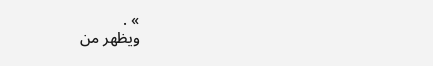» .
ويظهر من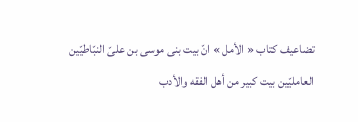تضاعيف كتاب « الأمل » انّ بيت بنى موسى بن علىّ النبّاطيّين العامليّين بيت كبير من أهل الفقه والأدب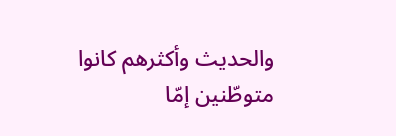والحديث وأكثرهم كانوا متوطّنين إمّا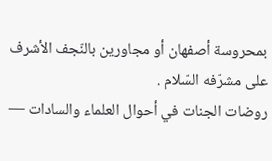بمحروسة أصفهان أو مجاورين بالنّجف الأشرف على مشرّفه السّلام .
روضات الجنات في أحوال العلماء والسادات —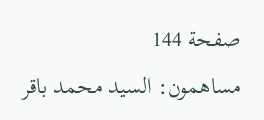صفحة 144
مساهمون: السيد محمد باقر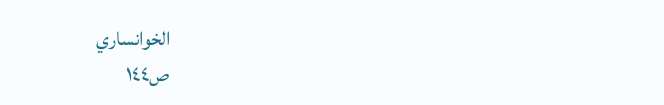الخوانساري
ص١٤٤